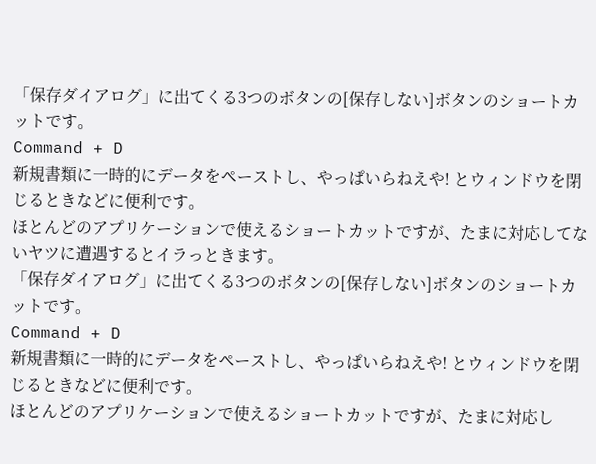「保存ダイアログ」に出てくる3つのボタンの[保存しない]ボタンのショートカットです。
Command + D
新規書類に一時的にデータをペーストし、やっぱいらねえや! とウィンドウを閉じるときなどに便利です。
ほとんどのアプリケーションで使えるショートカットですが、たまに対応してないヤツに遭遇するとイラっときます。
「保存ダイアログ」に出てくる3つのボタンの[保存しない]ボタンのショートカットです。
Command + D
新規書類に一時的にデータをペーストし、やっぱいらねえや! とウィンドウを閉じるときなどに便利です。
ほとんどのアプリケーションで使えるショートカットですが、たまに対応し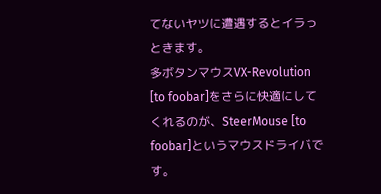てないヤツに遭遇するとイラっときます。
多ボタンマウスVX-Revolution [to foobar]をさらに快適にしてくれるのが、SteerMouse [to foobar]というマウスドライバです。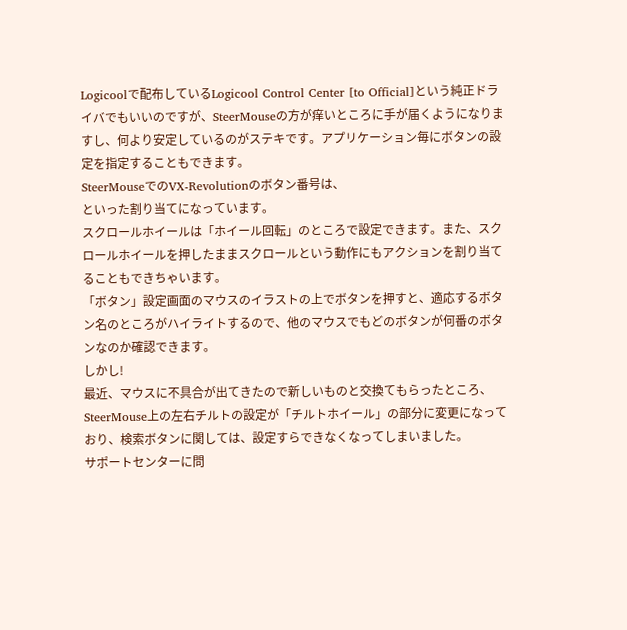Logicoolで配布しているLogicool Control Center [to Official]という純正ドライバでもいいのですが、SteerMouseの方が痒いところに手が届くようになりますし、何より安定しているのがステキです。アプリケーション毎にボタンの設定を指定することもできます。
SteerMouseでのVX-Revolutionのボタン番号は、
といった割り当てになっています。
スクロールホイールは「ホイール回転」のところで設定できます。また、スクロールホイールを押したままスクロールという動作にもアクションを割り当てることもできちゃいます。
「ボタン」設定画面のマウスのイラストの上でボタンを押すと、適応するボタン名のところがハイライトするので、他のマウスでもどのボタンが何番のボタンなのか確認できます。
しかし!
最近、マウスに不具合が出てきたので新しいものと交換てもらったところ、SteerMouse上の左右チルトの設定が「チルトホイール」の部分に変更になっており、検索ボタンに関しては、設定すらできなくなってしまいました。
サポートセンターに問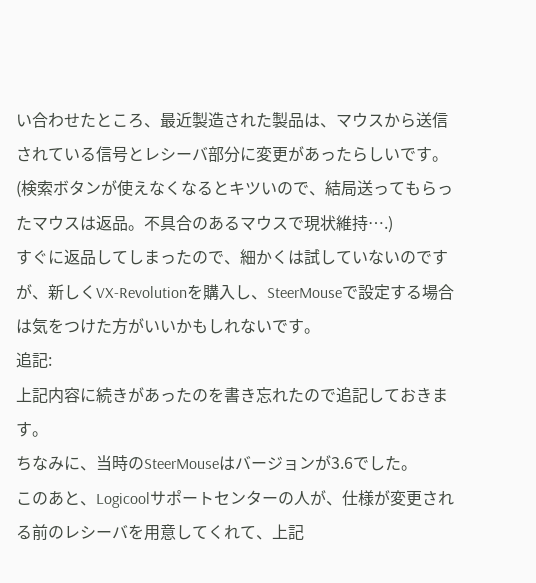い合わせたところ、最近製造された製品は、マウスから送信されている信号とレシーバ部分に変更があったらしいです。(検索ボタンが使えなくなるとキツいので、結局送ってもらったマウスは返品。不具合のあるマウスで現状維持….)
すぐに返品してしまったので、細かくは試していないのですが、新しくVX-Revolutionを購入し、SteerMouseで設定する場合は気をつけた方がいいかもしれないです。
追記:
上記内容に続きがあったのを書き忘れたので追記しておきます。
ちなみに、当時のSteerMouseはバージョンが3.6でした。
このあと、Logicoolサポートセンターの人が、仕様が変更される前のレシーバを用意してくれて、上記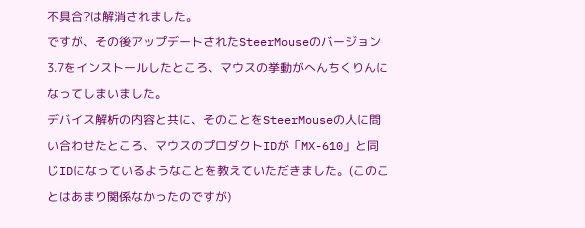不具合?は解消されました。
ですが、その後アップデートされたSteerMouseのバージョン3.7をインストールしたところ、マウスの挙動がへんちくりんになってしまいました。
デバイス解析の内容と共に、そのことをSteerMouseの人に問い合わせたところ、マウスのプロダクトIDが「MX-610」と同じIDになっているようなことを教えていただきました。(このことはあまり関係なかったのですが)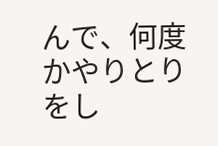んで、何度かやりとりをし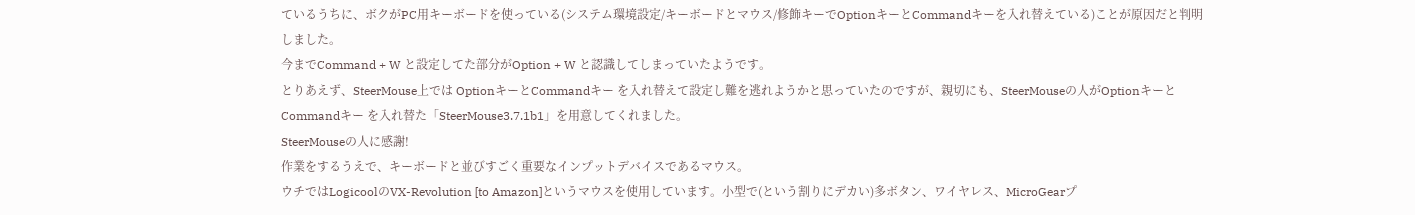ているうちに、ボクがPC用キーボードを使っている(システム環境設定/キーボードとマウス/修飾キーでOptionキーとCommandキーを入れ替えている)ことが原因だと判明しました。
今までCommand + W と設定してた部分がOption + W と認識してしまっていたようです。
とりあえず、SteerMouse上では OptionキーとCommandキー を入れ替えて設定し難を逃れようかと思っていたのですが、親切にも、SteerMouseの人がOptionキーとCommandキー を入れ替た「SteerMouse3.7.1b1」を用意してくれました。
SteerMouseの人に感謝!
作業をするうえで、キーボードと並びすごく重要なインプットデバイスであるマウス。
ウチではLogicoolのVX-Revolution [to Amazon]というマウスを使用しています。小型で(という割りにデカい)多ボタン、ワイヤレス、MicroGearプ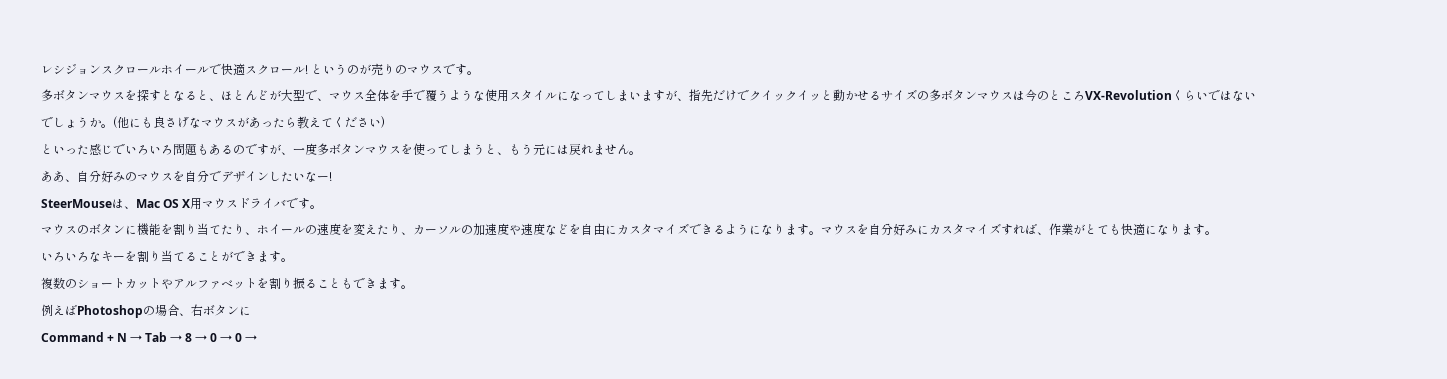レシジョンスクロールホイールで快適スクロール! というのが売りのマウスです。
多ボタンマウスを探すとなると、ほとんどが大型で、マウス全体を手で覆うような使用スタイルになってしまいますが、指先だけでクイックイッと動かせるサイズの多ボタンマウスは今のところVX-Revolutionくらいではないでしょうか。(他にも良さげなマウスがあったら教えてください)
といった感じでいろいろ問題もあるのですが、一度多ボタンマウスを使ってしまうと、もう元には戻れません。
ああ、自分好みのマウスを自分でデザインしたいなー!
SteerMouseは、Mac OS X用マウスドライバです。
マウスのボタンに機能を割り当てたり、ホイールの速度を変えたり、カーソルの加速度や速度などを自由にカスタマイズできるようになります。マウスを自分好みにカスタマイズすれば、作業がとても快適になります。
いろいろなキーを割り当てることができます。
複数のショートカットやアルファベットを割り振ることもできます。
例えばPhotoshopの場合、右ボタンに
Command + N → Tab → 8 → 0 → 0 →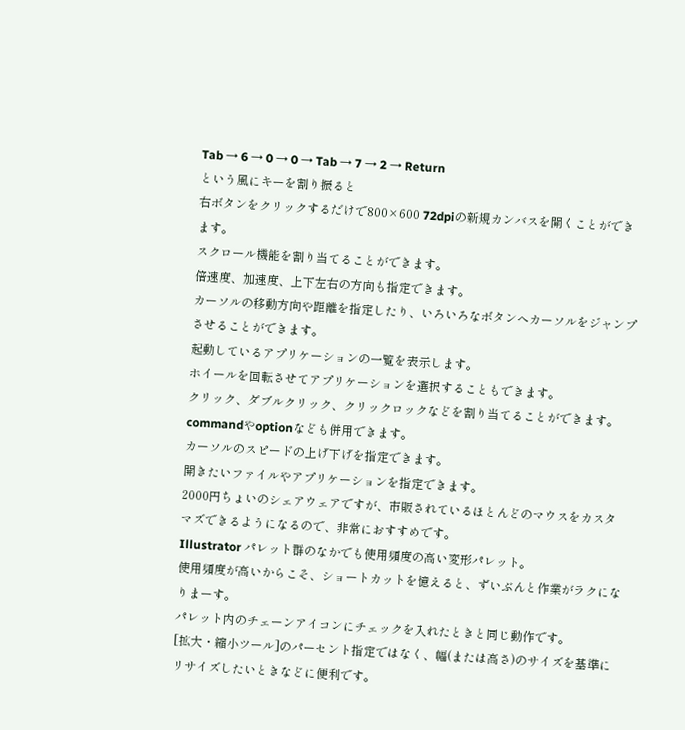Tab → 6 → 0 → 0 → Tab → 7 → 2 → Return
という風にキーを割り振ると
右ボタンをクリックするだけで800×600 72dpiの新規カンバスを開くことができます。
スクロール機能を割り当てることができます。
倍速度、加速度、上下左右の方向も指定できます。
カーソルの移動方向や距離を指定したり、いろいろなボタンへカーソルをジャンプさせることができます。
起動しているアプリケーションの一覧を表示します。
ホイールを回転させてアプリケーションを選択することもできます。
クリック、ダブルクリック、クリックロックなどを割り当てることができます。
commandやoptionなども併用できます。
カーソルのスピードの上げ下げを指定できます。
開きたいファイルやアプリケーションを指定できます。
2000円ちょいのシェアウェアですが、市販されているほとんどのマウスをカスタマズできるようになるので、非常におすすめです。
Illustrator パレット群のなかでも使用頻度の高い変形パレット。
使用頻度が高いからこそ、ショートカットを憶えると、ずいぶんと作業がラクになりまーす。
パレット内のチェーンアイコンにチェックを入れたときと同じ動作です。
[拡大・縮小ツール]のパーセント指定ではなく、幅(または高さ)のサイズを基準にリサイズしたいときなどに便利です。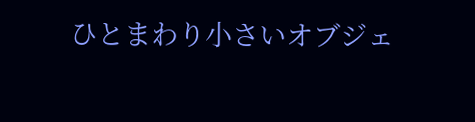ひとまわり小さいオブジェ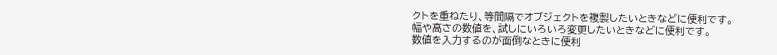クトを重ねたり、等間隔でオブジェクトを複製したいときなどに便利です。
幅や高さの数値を、試しにいろいろ変更したいときなどに便利です。
数値を入力するのが面倒なときに便利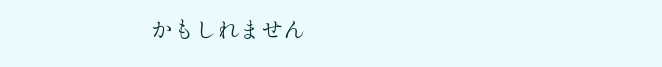かもしれません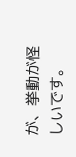が、挙動が怪しいです。